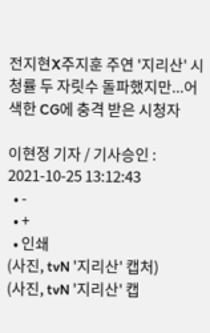전지현X주지훈 주연 '지리산' 시청률 두 자릿수 돌파했지만...어색한 CG에 충격 받은 시청자

이현정 기자 / 기사승인 : 2021-10-25 13:12:43
  • -
  • +
  • 인쇄
(사진, tvN '지리산' 캡처)
(사진, tvN '지리산' 캡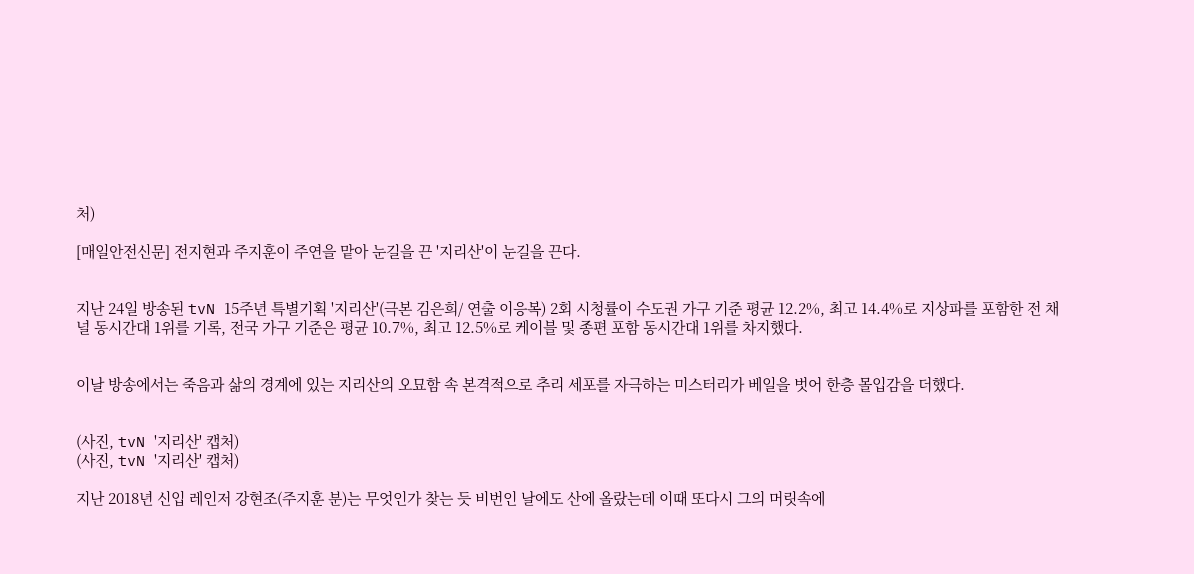처)

[매일안전신문] 전지현과 주지훈이 주연을 맡아 눈길을 끈 '지리산'이 눈길을 끈다.


지난 24일 방송된 tvN 15주년 특별기획 '지리산'(극본 김은희/ 연출 이응복) 2회 시청률이 수도권 가구 기준 평균 12.2%, 최고 14.4%로 지상파를 포함한 전 채널 동시간대 1위를 기록, 전국 가구 기준은 평균 10.7%, 최고 12.5%로 케이블 및 종편 포함 동시간대 1위를 차지했다.


이날 방송에서는 죽음과 삶의 경계에 있는 지리산의 오묘함 속 본격적으로 추리 세포를 자극하는 미스터리가 베일을 벗어 한층 몰입감을 더했다.


(사진, tvN '지리산' 캡처)
(사진, tvN '지리산' 캡처)

지난 2018년 신입 레인저 강현조(주지훈 분)는 무엇인가 찾는 듯 비번인 날에도 산에 올랐는데 이때 또다시 그의 머릿속에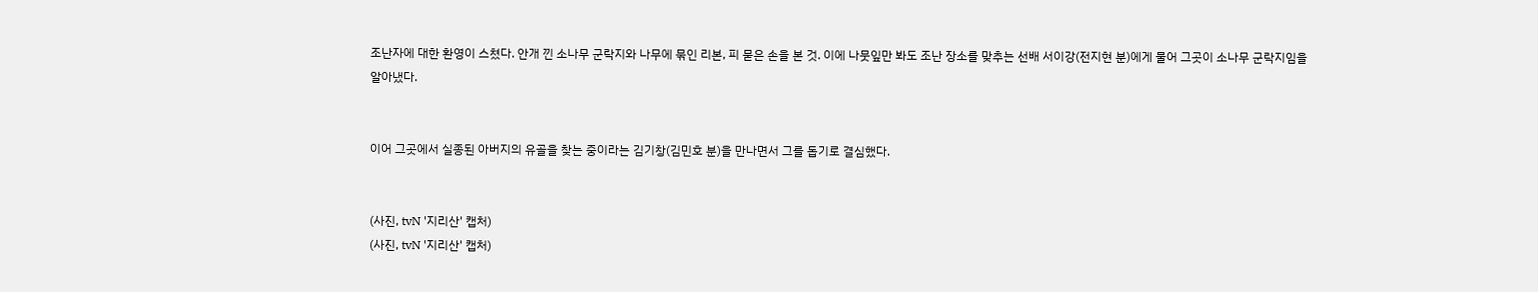조난자에 대한 환영이 스쳤다. 안개 낀 소나무 군락지와 나무에 묶인 리본, 피 묻은 손을 본 것. 이에 나뭇잎만 봐도 조난 장소를 맞추는 선배 서이강(전지현 분)에게 물어 그곳이 소나무 군락지임을 알아냈다.


이어 그곳에서 실종된 아버지의 유골을 찾는 중이라는 김기창(김민호 분)을 만나면서 그를 돕기로 결심했다.


(사진, tvN '지리산' 캡처)
(사진, tvN '지리산' 캡처)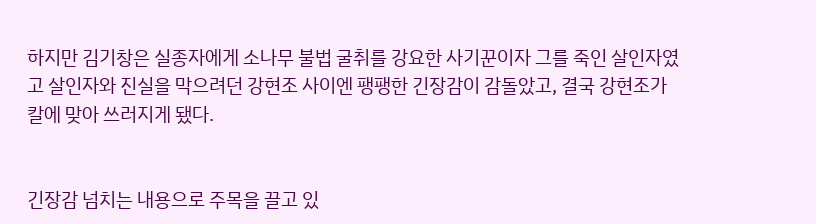하지만 김기창은 실종자에게 소나무 불법 굴취를 강요한 사기꾼이자 그를 죽인 살인자였고 살인자와 진실을 막으려던 강현조 사이엔 팽팽한 긴장감이 감돌았고, 결국 강현조가 칼에 맞아 쓰러지게 됐다.


긴장감 넘치는 내용으로 주목을 끌고 있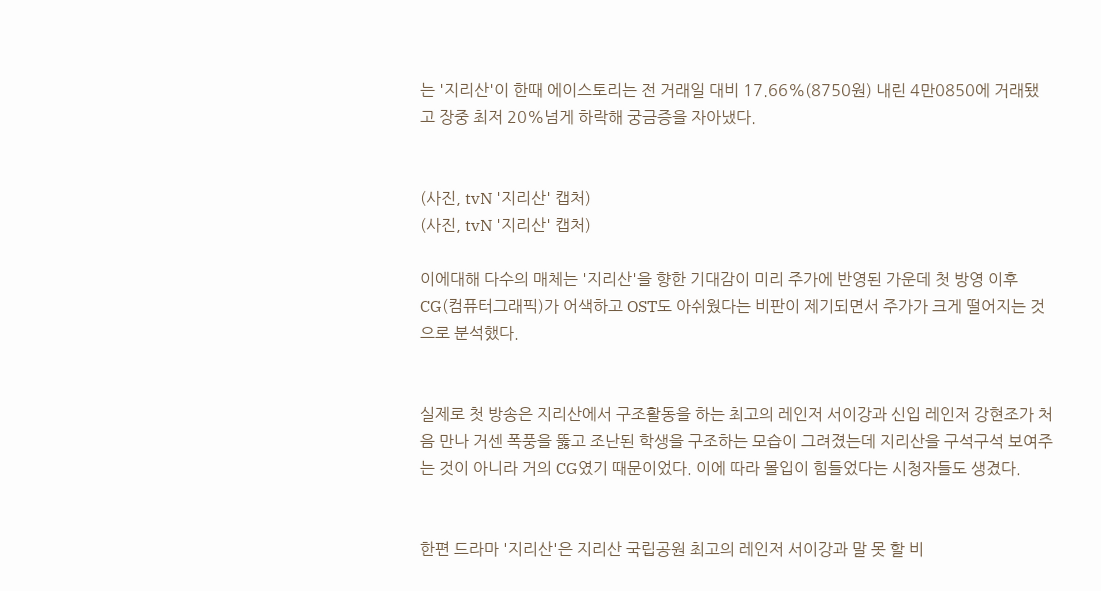는 '지리산'이 한때 에이스토리는 전 거래일 대비 17.66%(8750원) 내린 4만0850에 거래됐고 장중 최저 20%넘게 하락해 궁금증을 자아냈다.


(사진, tvN '지리산' 캡처)
(사진, tvN '지리산' 캡처)

이에대해 다수의 매체는 '지리산'을 향한 기대감이 미리 주가에 반영된 가운데 첫 방영 이후 CG(컴퓨터그래픽)가 어색하고 OST도 아쉬웠다는 비판이 제기되면서 주가가 크게 떨어지는 것으로 분석했다.


실제로 첫 방송은 지리산에서 구조활동을 하는 최고의 레인저 서이강과 신입 레인저 강현조가 처음 만나 거센 폭풍을 뚫고 조난된 학생을 구조하는 모습이 그려졌는데 지리산을 구석구석 보여주는 것이 아니라 거의 CG였기 때문이었다. 이에 따라 몰입이 힘들었다는 시청자들도 생겼다.


한편 드라마 '지리산'은 지리산 국립공원 최고의 레인저 서이강과 말 못 할 비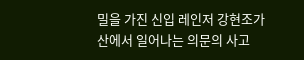밀을 가진 신입 레인저 강현조가 산에서 일어나는 의문의 사고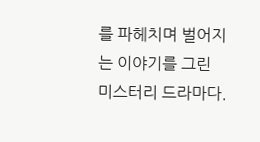를 파헤치며 벌어지는 이야기를 그린 미스터리 드라마다.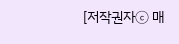[저작권자ⓒ 매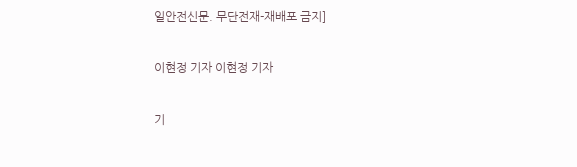일안전신문. 무단전재-재배포 금지]

이현정 기자 이현정 기자

기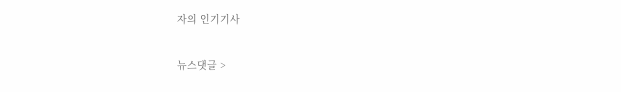자의 인기기사

뉴스댓글 >